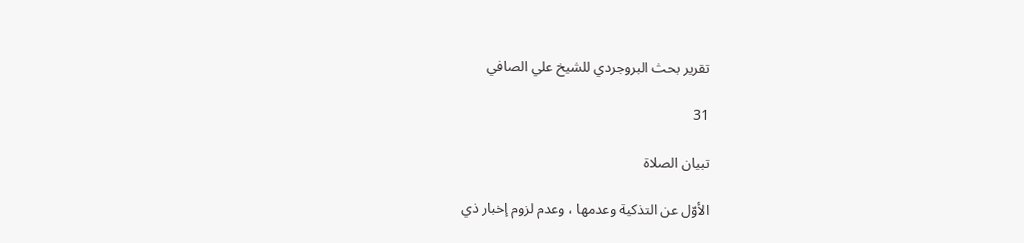تقرير بحث البروجردي للشيخ علي الصافي

31

تبيان الصلاة

الأوّل عن التذكية وعدمها ، وعدم لزوم إخبار ذي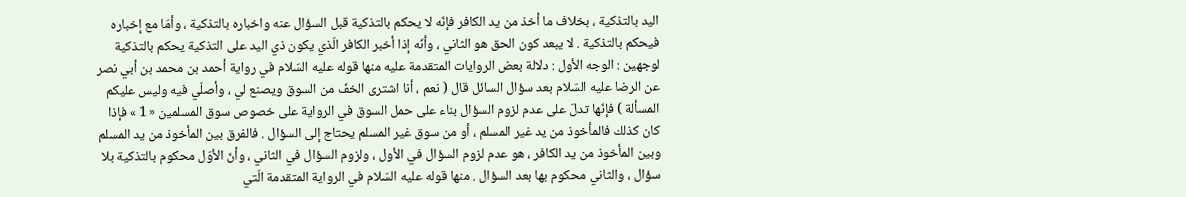اليد بالتذكية ، بخلاف ما أخذ من يد الكافر فإنّه لا يحكم بالتذكية قبل السؤال عنه واخباره بالتذكية ، وأمّا مع إخباره فيحكم بالتذكية . لا يبعد كون الحق هو الثاني ، وأنّه إذا أخبر الكافر الّذي يكون ذي اليد على التذكية يحكم بالتذكية لوجهين : الوجه الأول : دلالة بعض الروايات المتقدمة عليه منها قوله عليه السّلام في رواية أحمد بن محمد بن أبي نصر عن الرضا عليه السّلام بعد سؤال السائل قال ( نعم ، أنا اشترى الخفّ من السوق ويصنع لي ، وأصلّي فيه وليس عليكم المسألة ) فإنّها تدلّ على عدم لزوم السؤال بناء على حمل السوق في الرواية على خصوص سوق المسلمين « 1 » فإذا كان كذلك فالمأخوذ من يد غير المسلم ، أو من سوق غير المسلم يحتاج إلى السؤال . فالفرق بين المأخوذ من يد المسلم وبين المأخوذ من يد الكافر ، هو عدم لزوم السؤال في الأول ، ولزوم السؤال في الثاني ، وأنّ الأوّل محكوم بالتذكية بلا سؤال ، والثاني محكوم بها بعد السؤال . منها قوله عليه السّلام في الرواية المتقدمة الّتي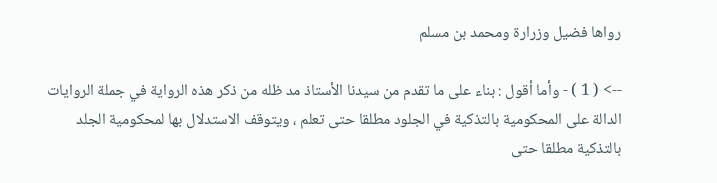رواها فضيل وزرارة ومحمد بن مسلم

--> ( 1 ) - وأما أقول : بناء على ما تقدم من سيدنا الأستاذ مد ظله من ذكر هذه الرواية في جملة الروايات الدالة على المحكومية بالتذكية في الجلود مطلقا حتى تعلم ، ويتوقف الاستدلال بها لمحكومية الجلد بالتذكية مطلقا حتى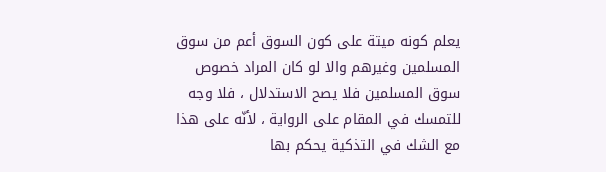يعلم كونه ميتة على كون السوق أعم من سوق المسلمين وغيرهم والا لو كان المراد خصوص سوق المسلمين فلا يصح الاستدلال ، فلا وجه للتمسك في المقام على الرواية ، لأنّه على هذا مع الشك في التذكية يحكم بها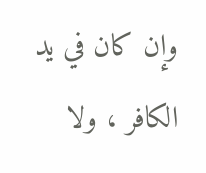وإن كان في يد الكافر ، ولا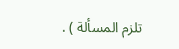تلزم المسألة ) .